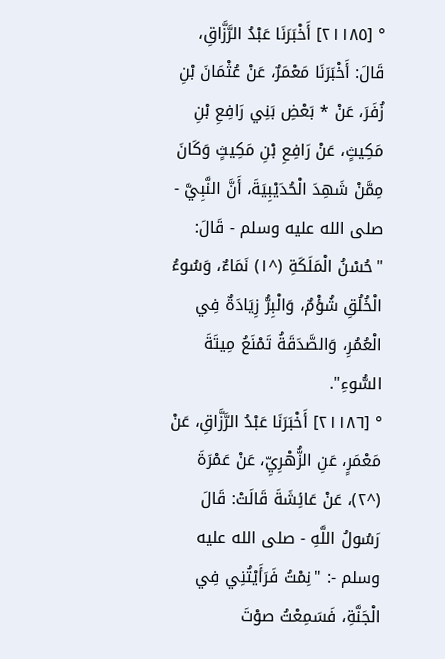° [٢١١٨٥] أَخْبَرَنَا عَبْدُ الرَّزَّاقِ، قَالَ: أَخْبَرَنَا مَعْمَرٌ، عَنْ عُثْمَانَ بْنِ زُفَرَ، عَنْ * بَعْضِ بَنِي رَافِعِ بْنِ مَكِيثٍ، عَنْ رَافِعِ بْنِ مَكِيثٍ وَكَانَ مِمَّنْ شَهِدَ الْحُدَيْبِيَةَ، أَنَّ النَّبِيَّ - صلى الله عليه وسلم - قَالَ: "حُسْنُ الْمَلَكَةِ (^١) نَمَاءٌ، وَسُوءُ الْخُلُقِ شُؤْمٌ، وَالْبِرُّ زِيَادَةٌ فِي الْعُمُرِ، وَالصَّدَقَةُ تَمْنَعُ مِيتَةَ السُّوءِ".
° [٢١١٨٦] أَخْبَرَنَا عَبْدُ الرَّزَّاقِ، عَنْ مَعْمَرٍ، عَنِ الزُّهْرِيِّ، عَنْ عَمْرَةَ (^٢)، عَنْ عَائِشَةَ قَالَتْ: قَالَ رَسُولُ اللَّهِ - صلى الله عليه وسلم -: "نِمْتُ فَرَأَيْتُنِي فِي الْجَنَّةِ، فَسَمِعْتُ صوْتَ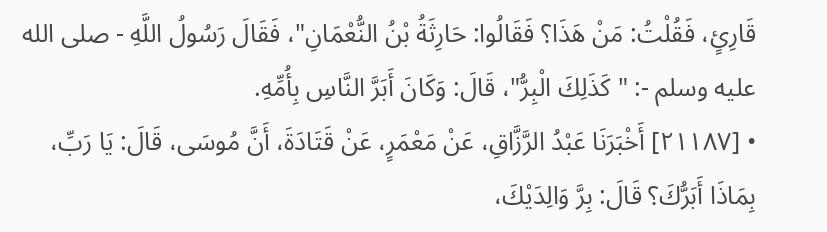قَارِئٍ، فَقُلْتُ: مَنْ هَذَا؟ فَقَالُوا: حَارِثَةُ بْنُ النُّعْمَانِ"، فَقَالَ رَسُولُ اللَّهِ - صلى الله عليه وسلم -: "كَذَلِكَ الْبِرُّ"، قَالَ: وَكَانَ أَبَرَّ النَّاسِ بِأُمِّهِ.
• [٢١١٨٧] أَخْبَرَنَا عَبْدُ الرَّزَّاقِ، عَنْ مَعْمَرٍ، عَنْ قَتَادَةَ، أَنَّ مُوسَى، قَالَ: يَا رَبِّ، بِمَاذَا أَبَرُّكَ؟ قَالَ: بِرَّ وَالِدَيْكَ،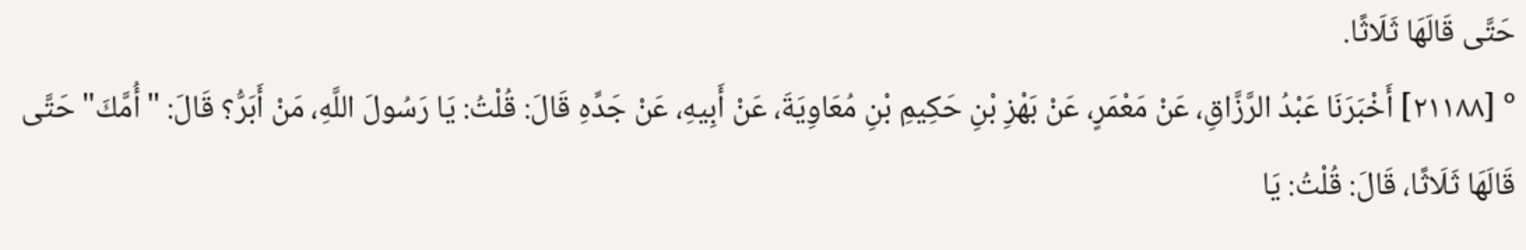حَتَّى قَالَهَا ثَلَاثًا.
° [٢١١٨٨] أَخْبَرَنَا عَبْدُ الرَّزَّاقِ، عَنْ مَعْمَرٍ، عَنْ بَهْزِ بْنِ حَكِيمِ بْنِ مُعَاوِيَةَ، عَنْ أَبِيهِ، عَنْ جَدِّهِ قَالَ: قُلْتُ: يَا رَسُولَ اللَّهِ، مَنْ أَبَرُّ؟ قَالَ: "أُمَّكَ" حَتَّى قَالَهَا ثَلَاثًا، قَالَ: قُلْتُ: يَا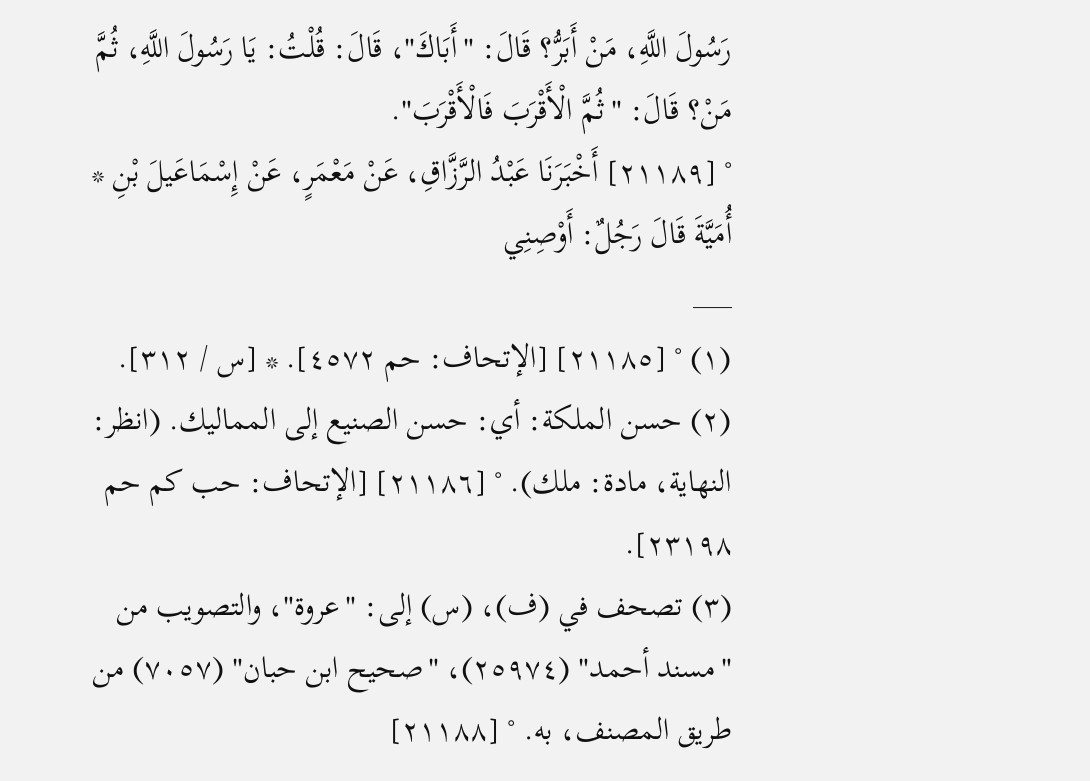رَسُولَ اللَّهِ، مَنْ أَبَرُّ؟ قَالَ: "أَبَاكَ"، قَالَ: قُلْتُ: يَا رَسُولَ اللَّهِ، ثُمَّ مَنْ؟ قَالَ: "ثُمَّ الْأَقْرَبَ فَالْأَقْرَبَ".
° [٢١١٨٩] أَخْبَرَنَا عَبْدُ الرَّزَّاقِ، عَنْ مَعْمَرٍ، عَنْ إِسْمَاعَيلَ بْنِ * أُمَيَّةَ قَالَ رَجُلٌ: أَوْصِنِي
___
(١) ° [٢١١٨٥] [الإتحاف: حم ٤٥٧٢]. * [س / ٣١٢].
(٢) حسن الملكة: أي: حسن الصنيع إلى المماليك. (انظر: النهاية، مادة: ملك). ° [٢١١٨٦] [الإتحاف: حب كم حم ٢٣١٩٨].
(٣) تصحف في (ف)، (س) إلى: "عروة"، والتصويب من "مسند أحمد" (٢٥٩٧٤)، "صحيح ابن حبان" (٧٠٥٧) من طريق المصنف، به. ° [٢١١٨٨]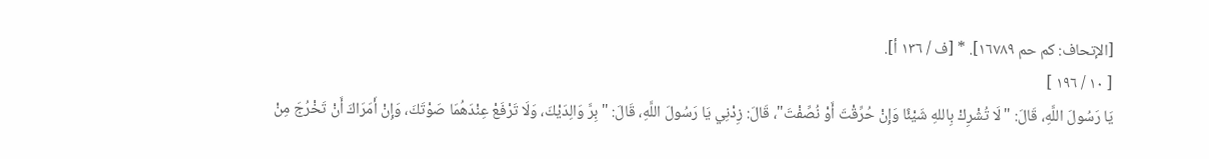[الإتحاف: كم حم ١٦٧٨٩]. * [ف / ١٣٦ أ].
[ ١٠ / ١٩٦ ]
يَا رَسُولَ اللَّهِ، قَالَ: "لَا تُشْرِكْ بِاللهِ شَيْئًا وَإِنْ حُرِّقْتَ أَوْ نُصِّفْتَ"، قَالَ: زِدْنِي يَا رَسُولَ اللَّهِ، قَالَ: "بِرَّ وَالِدَيْكَ، وَلَا تَرْفَعْ عِنْدَهُمَا صَوْتَكَ، وَإِنْ أَمَرَاكَ أَنْ تَخْرُجَ مِنْ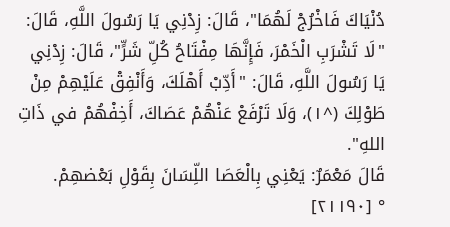دُنْيَاكَ فَاخْرُجْ لَهُمَا"، قَالَ: زِدْنِي يَا رَسُولَ اللَّهِ، قَالَ: "لَا تَشْرَبِ الْخَمْرَ، فَإِنَّهَا مِفْتَاحُ كُلِّ شَرٍّ"، قَالَ: زِدْنِي يَا رَسُولَ اللَّهِ، قَالَ: "أَدِّبْ أَهْلَكَ، وَأَنْفِقْ عَلَيْهِمْ مِنْ طَوْلِكَ (^١)، وَلَا تَرْفَعْ عَنْهُمْ عَصَاكَ، أَخِفْهُمْ في ذَاتِ اللهِ".
قَالَ مَعْمَرٌ: يَعْنِي بِالْعَصَا اللِّسَانَ بِقَوْلِ بَعْضهِمْ.
° [٢١١٩٠]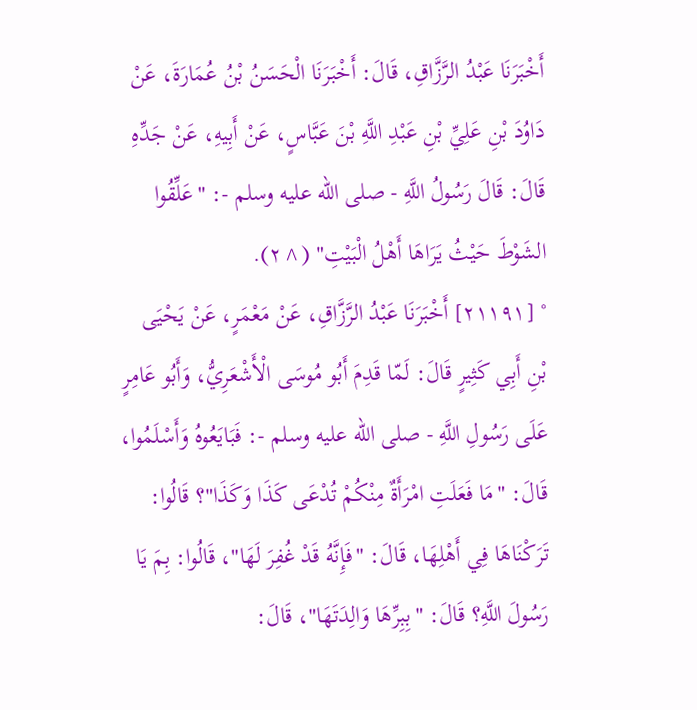أَخْبَرَنَا عَبْدُ الرَّزَّاقِ، قَالَ: أَخْبَرَنَا الْحَسَنُ بْنُ عُمَارَةَ، عَنْ دَاوُدَ بْنِ عَلِيِّ بْنِ عَبْدِ اللَّهِ بْنَ عَبَّاسٍ، عَنْ أَبِيهِ، عَنْ جَدِّهِ قَالَ: قَالَ رَسُولُ اللَّهِ - صلى الله عليه وسلم -: "عَلِّقُوا الشَوْطَ حَيْثُ يَرَاهَا أَهْلُ الْبَيْتِ" (^٢).
° [٢١١٩١] أَخْبَرَنَا عَبْدُ الرَّزَّاقِ، عَنْ مَعْمَرٍ، عَنْ يَحْيَى بْنِ أَبِي كَثِيرٍ قَالَ: لَمّا قَدِمَ أَبُو مُوسَى الْأَشْعَرِيُّ، وَأَبُو عَامِرٍ عَلَى رَسُولِ اللَّهِ - صلى الله عليه وسلم -: فَبَايَعُوهُ وَأَسْلَمُوا، قَالَ: "مَا فَعَلَتِ امْرَأَةٌ مِنْكُمْ تُدْعَى كَذَا وَكَذَا"؟ قَالُوا: تَرَكْنَاهَا فِي أَهْلِهَا، قَالَ: "فَإِنَّهُ قَدْ غُفِرَ لَهَا"، قَالُوا: بِمَ يَا رَسُولَ اللَّهِ؟ قَالَ: "بِبِرِّهَا وَالِدَتَهَا"، قَالَ: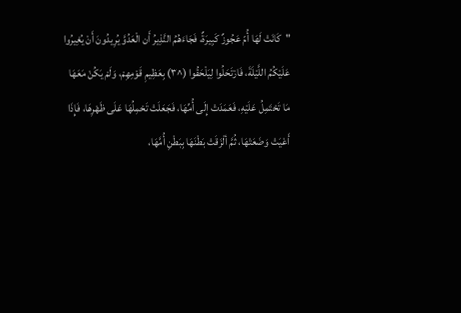"كَانَتْ لَهَا أُمّ عَجُوزٌ كَبِيرَةٌ، فَجَاءَهُمُ النَّذِيرُ أَن الْعَدُوَّ يُرِيدُونَ أَنْ يُغِيرُوا عَلَيْكُمُ اللَّيْلَةَ، فَارْتَحَلُوا لِيَلْحَقُوا (^٣) بِعَظِيمِ قَوْمِهِمْ، وَلَمْ يَكُنْ مَعَهَا مَا تَحْتَمِلُ عَلَيْهِ، فَعَمَدَتْ إِلَى أُمِّهَا، فَجَعَلَتْ تَحْمِلُهَا عَلَى ظَهْرِهَا، فَإِذَا أَعْيَتْ وَضَعَتْهَا، ثُمَّ ألْزَقَتْ بَطْنَهَا بِبَطْنِ أُمَّهَا،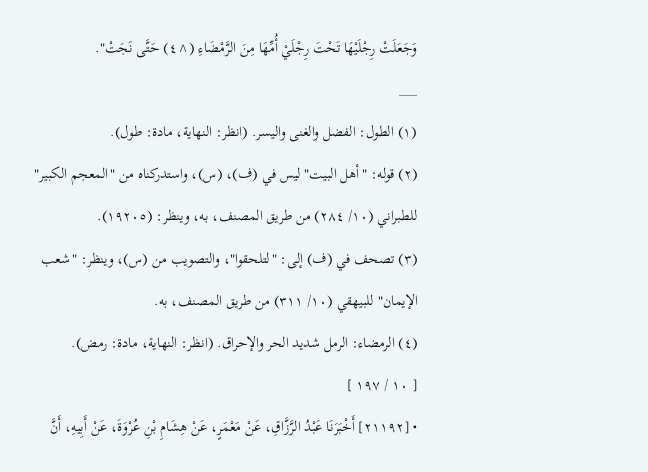وَجَعَلَتْ رِجْلَيْهَا تَحْتَ رِجْلَيْ أُمِّهَا مِنَ الرَّمْضَاءِ (^٤) حَتَّى نَجَتْ".
___
(١) الطول: الفضل والغنى واليسر. (انظر: النهاية، مادة: طول).
(٢) قوله: "أهل البيت" ليس في (ف)، (س)، واستدركناه من "المعجم الكبير" للطبراني (١٠/ ٢٨٤) من طريق المصنف، به، وينظر: (١٩٢٠٥).
(٣) تصحف في (ف) إلى: "لتلحقوا"، والتصويب من (س)، وينظر: "شعب الإيمان" للبيهقي (١٠/ ٣١١) من طريق المصنف، به.
(٤) الرمضاء: الرمل شديد الحر والإحراق. (انظر: النهاية، مادة: رمض).
[ ١٠ / ١٩٧ ]
• [٢١١٩٢] أَخْبَرَنَا عَبْدُ الرَّزَّاقِ، عَنْ مَعْمَرٍ، عَنْ هِشَامِ بْنِ عُرْوَةَ، عَنْ أَبِيهِ، أَنَّ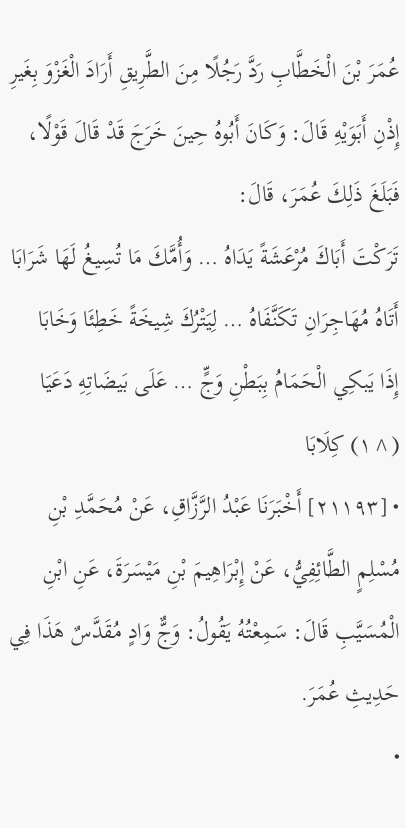عُمَرَ بْنَ الْخَطَّابِ رَدَّ رَجُلًا مِنَ الطَّرِيقِ أَرَادَ الْغَزْوَ بِغَيرِ إِذْنِ أَبَوَيْهِ قَالَ: وَكَانَ أَبُوهُ حِينَ خَرَجَ قَدْ قَالَ قَوْلًا، فَبَلَغَ ذَلِكَ عُمَرَ، قَالَ:
تَرَكْتَ أَبَاكَ مُرْعَشَةً يَدَاهُ … وَأُمَّكَ مَا تُسِيغُ لَهَا شَرَابَا
أَتَاهُ مُهَاجِرَانِ تَكَنَّفَاهُ … لِيَتْرُكَ شِيخَةً خَطِئَا وَخَابَا
إِذَا يَبكِي الْحَمَامُ بِبَطْنِ وَجٍّ … عَلَى بَيضَاتِهِ دَعَيَا (^١) كِلَابَا
• [٢١١٩٣] أَخْبَرَنَا عَبْدُ الرَّزَّاقِ، عَنْ مُحَمَّدِ بْنِ مُسْلِمٍ الطَّائِفِيُّ، عَنْ إِبْرَاهِيمَ بْنِ مَيْسَرَةَ، عَنِ ابْنِ الْمُسَيَّبِ قَالَ: سَمِعْتُهُ يَقُولُ: وَجٌّ وَادٍ مُقَدَّسٌ هَذَا فِي حَدِيثِ عُمَرَ.
•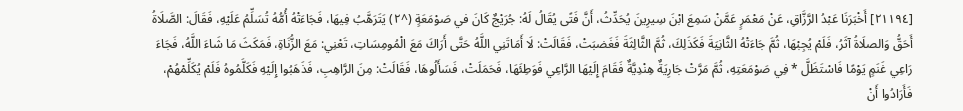[٢١١٩٤] أَخْبَرَنَا عَبْدُ الرَّزَّاقِ، عَنْ مَعْمَرٍ عَمَّنْ سَمِعَ ابْنَ سِيرِينَ يُحَدِّثُ، أَنَّ فَتًى يُقَالُ لَهُ: جُرَيْجٌ كَانَ في صَوْمَعَةٍ (^٢) يَتَرَهَّبُ فِيهَا، فَجَاءَتْهُ أُمُّهُ تُسَلِّمُ عَلَيْهِ، فَقَالَ: الصَّلَاةُ أَحَقُّ وَالصلَاةُ آثَرُ، فَلَمْ يُجِبْهَا، ثُمَّ جَاءَتْهُ الثَّانِيَةَ فَكَذَلِكَ، ثُمَّ الثَّالِثَةَ فَغَضبَتْ، فَقَالَتْ: لَا أَمَاتَنِي اللَّهُ حَتَّى أَرَاكَ مَعَ الْمُومِسَاتِ، تَعْنِي: مَعَ الزُّنَاةِ، فَمَكَثَ مَا شَاءَ اللَّهُ، فَجَاءَ رَاعِي غَنَمٍ يَوْمًا فَاسْتَظَلَّ * فِي صَوْمَعَتِهِ، ثُمَّ مَرَّتْ جَارِيَةٌ هِنْدِيَّةٌ فَقَامَ إِلَيْهَا الرَّاعِي فَوَطِئَهَا، فَحَمَلَتْ، فَسَأَلُوهَا، فَقَالَتْ: مِنَ الرَّاهِبِ، فَذَهَبُوا إِلَيْهِ فَكَلَّمُوهُ فَلَمْ يُكَلِّمْهُمْ، فَأَرَادُوا أَنْ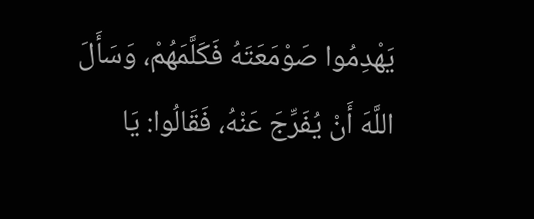يَهْدِمُوا صَوْمَعَتَهُ فَكَلَّمَهُمْ، وَسَأَلَ اللَّهَ أَنْ يُفَرِّجَ عَنْهُ، فَقَالُوا: يَا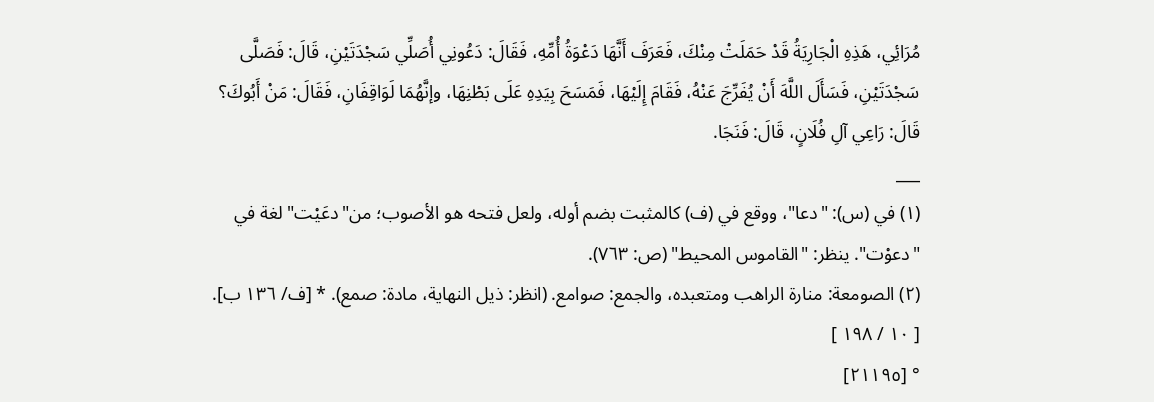مُرَائِي، هَذِهِ الْجَارِيَةُ قَدْ حَمَلَتْ مِنْكَ، فَعَرَفَ أَنَّهَا دَعْوَةُ أُمِّهِ، فَقَالَ: دَعُونِي أُصَلِّي سَجْدَتَيْنِ، قَالَ: فَصَلَّى سَجْدَتَيْنِ، فَسَأَلَ اللَّهَ أَنْ يُفَرِّجَ عَنْهُ، فَقَامَ إِلَيْهَا، فَمَسَحَ بِيَدِهِ عَلَى بَطْنِهَا، وإنَّهُمَا لَوَاقِفَانِ، فَقَالَ: مَنْ أَبُوكَ؟ قَالَ: رَاعِي آلِ فُلَانٍ، قَالَ: فَنَجَا.
___
(١) في (س): "دعا"، ووقع في (ف) كالمثبت بضم أوله، ولعل فتحه هو الأصوب؛ من"دعَيْت" لغة في "دعوْت". ينظر: "القاموس المحيط" (ص: ٧٦٣).
(٢) الصومعة: منارة الراهب ومتعبده، والجمع: صوامع. (انظر: ذيل النهاية، مادة: صمع). * [ف/ ١٣٦ ب].
[ ١٠ / ١٩٨ ]
° [٢١١٩٥]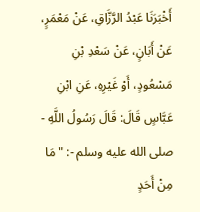أَخْبَرَنَا عَبْدُ الرَّزَّاقِ، عَنْ مَعْمَرٍ، عَنْ أَبَانٍ، عَنْ سَعْدِ بْنِ مَسْعُودٍ، أَوْ غَيْرِهِ، عَنِ ابْنِ عَبَّاسٍ قَالَ: قَالَ رَسُولُ اللَّهِ - صلى الله عليه وسلم -: "مَا مِنْ أَحَدٍ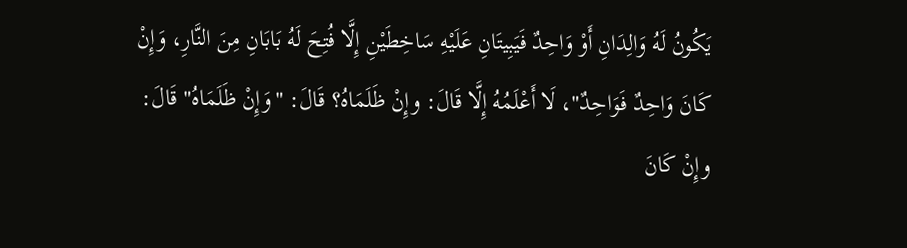يَكُونُ لَهُ وَالِدَانِ أَوْ وَاحِدٌ فَيَبِيتَانِ عَلَيْهِ سَاخِطَيْنِ إِلَّا فُتِحَ لَهُ بَابَانِ مِنَ النَّارِ، وَإِنْ كَانَ وَاحِدٌ فَوَاحِدٌ"، لَا أَعْلَمُهُ إِلَّا قَالَ: وإِنْ ظَلَمَاهُ؟ قَالَ: "وَإِنْ ظَلَمَاهُ" قَالَ: وإِنْ كَانَ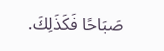صَبَاحًا فَكَذَلِكَ.